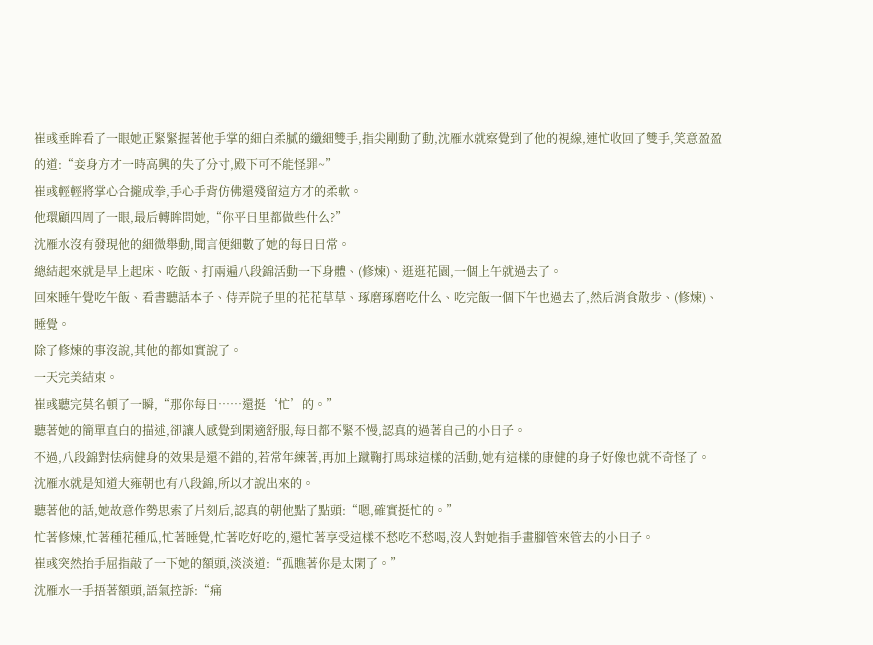崔彧垂眸看了一眼她正緊緊握著他手掌的細白柔膩的纖細雙手,指尖剛動了動,沈雁水就察覺到了他的視線,連忙收回了雙手,笑意盈盈的道:“妾身方才一時高興的失了分寸,殿下可不能怪罪~”
崔彧輕輕將掌心合攏成拳,手心手背仿佛還殘留這方才的柔軟。
他環顧四周了一眼,最后轉眸問她,“你平日里都做些什么?”
沈雁水沒有發現他的細微舉動,聞言便細數了她的每日日常。
總結起來就是早上起床、吃飯、打兩遍八段錦活動一下身體、(修煉)、逛逛花園,一個上午就過去了。
回來睡午覺吃午飯、看書聽話本子、侍弄院子里的花花草草、琢磨琢磨吃什么、吃完飯一個下午也過去了,然后消食散步、(修煉)、睡覺。
除了修煉的事沒說,其他的都如實說了。
一天完美結束。
崔彧聽完莫名頓了一瞬,“那你每日……還挺‘忙’的。”
聽著她的簡單直白的描述,卻讓人感覺到閑適舒服,每日都不緊不慢,認真的過著自己的小日子。
不過,八段錦對怯病健身的效果是還不錯的,若常年練著,再加上蹴鞠打馬球這樣的活動,她有這樣的康健的身子好像也就不奇怪了。
沈雁水就是知道大雍朝也有八段錦,所以才說出來的。
聽著他的話,她故意作勢思索了片刻后,認真的朝他點了點頭:“嗯,確實挺忙的。”
忙著修煉,忙著種花種瓜,忙著睡覺,忙著吃好吃的,還忙著享受這樣不愁吃不愁喝,沒人對她指手畫腳管來管去的小日子。
崔彧突然抬手屈指敲了一下她的額頭,淡淡道:“孤瞧著你是太閑了。”
沈雁水一手捂著額頭,語氣控訴:“痛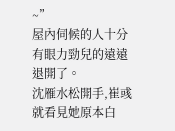~”
屋內伺候的人十分有眼力勁兒的遠遠退開了。
沈雁水松開手,崔彧就看見她原本白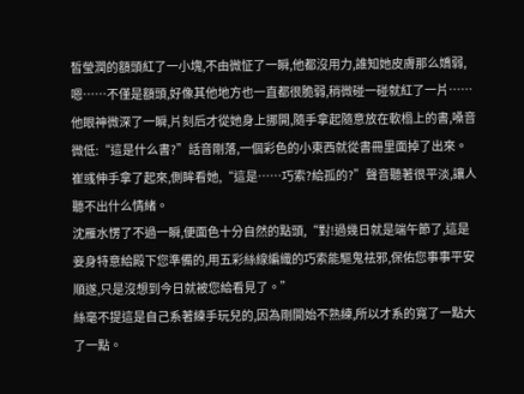皙瑩潤的額頭紅了一小塊,不由微怔了一瞬,他都沒用力,誰知她皮膚那么嬌弱,嗯……不僅是額頭,好像其他地方也一直都很脆弱,稍微碰一碰就紅了一片……
他眼神微深了一瞬,片刻后才從她身上挪開,隨手拿起隨意放在軟榻上的書,嗓音微低:“這是什么書?”話音剛落,一個彩色的小東西就從書冊里面掉了出來。
崔彧伸手拿了起來,側眸看她,“這是……巧索?給孤的?”聲音聽著很平淡,讓人聽不出什么情緒。
沈雁水愣了不過一瞬,便面色十分自然的點頭,“對!過幾日就是端午節了,這是妾身特意給殿下您準備的,用五彩絲線編織的巧索能驅鬼祛邪,保佑您事事平安順遂,只是沒想到今日就被您給看見了。”
絲毫不提這是自己系著練手玩兒的,因為剛開始不熟練,所以才系的寬了一點大了一點。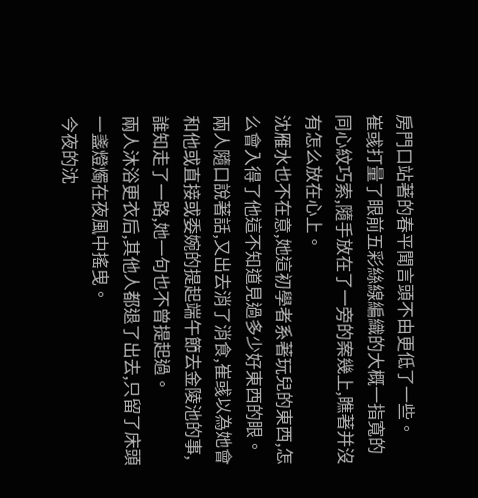房門口站著的春平聞言頭不由更低了一些。
崔彧打量了眼前五彩絲線編織的大概一指寬的同心紋巧索,隨手放在了一旁的案幾上,瞧著并沒有怎么放在心上。
沈雁水也不在意,她這初學者系著玩兒的東西,怎么會入得了他這不知道見過多少好東西的眼。
兩人隨口說著話,又出去消了消食,崔彧以為她會和他或直接或委婉的提起端午節去金陵池的事,誰知走了一路,她一句也不曾提起過。
兩人沐浴更衣后,其他人都退了出去,只留了床頭一盞燈燭在夜風中搖曳。
今夜的沈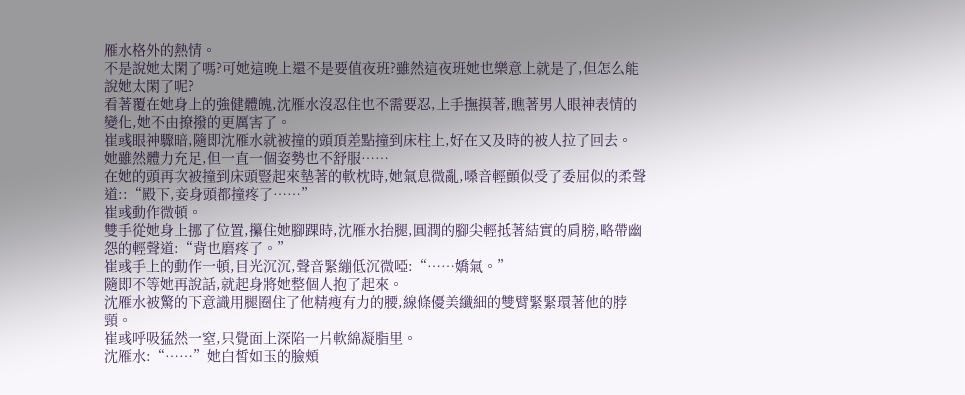雁水格外的熱情。
不是說她太閑了嗎?可她這晚上還不是要值夜班?雖然這夜班她也樂意上就是了,但怎么能說她太閑了呢?
看著覆在她身上的強健體魄,沈雁水沒忍住也不需要忍,上手撫摸著,瞧著男人眼神表情的變化,她不由撩撥的更厲害了。
崔彧眼神驟暗,隨即沈雁水就被撞的頭頂差點撞到床柱上,好在又及時的被人拉了回去。
她雖然體力充足,但一直一個姿勢也不舒服……
在她的頭再次被撞到床頭豎起來墊著的軟枕時,她氣息微亂,嗓音輕顫似受了委屈似的柔聲道::“殿下,妾身頭都撞疼了……”
崔彧動作微頓。
雙手從她身上挪了位置,攥住她腳踝時,沈雁水抬腿,圓潤的腳尖輕抵著結實的肩膀,略帶幽怨的輕聲道:“背也磨疼了。”
崔彧手上的動作一頓,目光沉沉,聲音緊繃低沉微啞:“……嬌氣。”
隨即不等她再說話,就起身將她整個人抱了起來。
沈雁水被驚的下意識用腿圈住了他精瘦有力的腰,線條優美纖細的雙臂緊緊環著他的脖頸。
崔彧呼吸猛然一窒,只覺面上深陷一片軟綿凝脂里。
沈雁水:“……”她白皙如玉的臉頰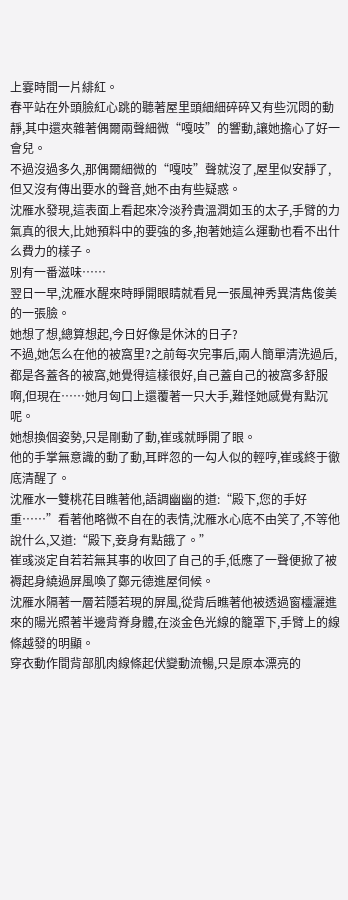上霎時間一片緋紅。
春平站在外頭臉紅心跳的聽著屋里頭細細碎碎又有些沉悶的動靜,其中還夾雜著偶爾兩聲細微“嘎吱”的響動,讓她擔心了好一會兒。
不過沒過多久,那偶爾細微的“嘎吱”聲就沒了,屋里似安靜了,但又沒有傳出要水的聲音,她不由有些疑惑。
沈雁水發現,這表面上看起來冷淡矜貴溫潤如玉的太子,手臂的力氣真的很大,比她預料中的要強的多,抱著她這么運動也看不出什么費力的樣子。
別有一番滋味……
翌日一早,沈雁水醒來時睜開眼睛就看見一張風神秀異清雋俊美的一張臉。
她想了想,總算想起,今日好像是休沐的日子?
不過,她怎么在他的被窩里?之前每次完事后,兩人簡單清洗過后,都是各蓋各的被窩,她覺得這樣很好,自己蓋自己的被窩多舒服啊,但現在……她月匈口上還覆著一只大手,難怪她感覺有點沉呢。
她想換個姿勢,只是剛動了動,崔彧就睜開了眼。
他的手掌無意識的動了動,耳畔忽的一勾人似的輕哼,崔彧終于徹底清醒了。
沈雁水一雙桃花目瞧著他,語調幽幽的道:“殿下,您的手好重……”看著他略微不自在的表情,沈雁水心底不由笑了,不等他說什么,又道:“殿下,妾身有點餓了。”
崔彧淡定自若若無其事的收回了自己的手,低應了一聲便掀了被褥起身繞過屏風喚了鄭元德進屋伺候。
沈雁水隔著一層若隱若現的屏風,從背后瞧著他被透過窗欞灑進來的陽光照著半邊背脊身體,在淡金色光線的籠罩下,手臂上的線條越發的明顯。
穿衣動作間背部肌肉線條起伏變動流暢,只是原本漂亮的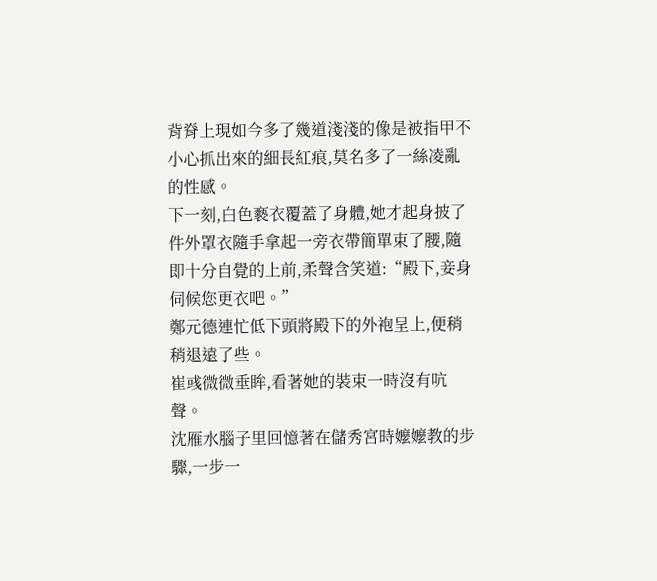背脊上現如今多了幾道淺淺的像是被指甲不小心抓出來的細長紅痕,莫名多了一絲凌亂的性感。
下一刻,白色褻衣覆蓋了身體,她才起身披了件外罩衣隨手拿起一旁衣帶簡單束了腰,隨即十分自覺的上前,柔聲含笑道:“殿下,妾身伺候您更衣吧。”
鄭元德連忙低下頭將殿下的外袍呈上,便稍稍退遠了些。
崔彧微微垂眸,看著她的裝束一時沒有吭聲。
沈雁水腦子里回憶著在儲秀宮時嬤嬤教的步驟,一步一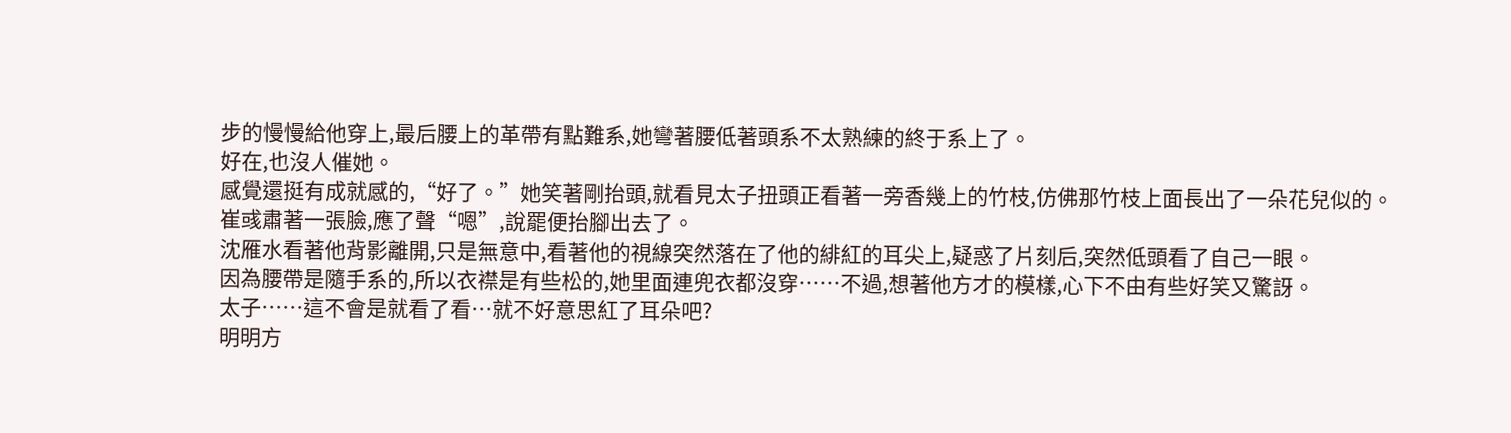步的慢慢給他穿上,最后腰上的革帶有點難系,她彎著腰低著頭系不太熟練的終于系上了。
好在,也沒人催她。
感覺還挺有成就感的,“好了。”她笑著剛抬頭,就看見太子扭頭正看著一旁香幾上的竹枝,仿佛那竹枝上面長出了一朵花兒似的。
崔彧肅著一張臉,應了聲“嗯”,說罷便抬腳出去了。
沈雁水看著他背影離開,只是無意中,看著他的視線突然落在了他的緋紅的耳尖上,疑惑了片刻后,突然低頭看了自己一眼。
因為腰帶是隨手系的,所以衣襟是有些松的,她里面連兜衣都沒穿……不過,想著他方才的模樣,心下不由有些好笑又驚訝。
太子……這不會是就看了看…就不好意思紅了耳朵吧?
明明方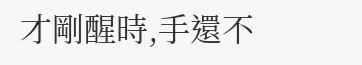才剛醒時,手還不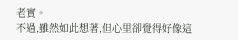老實。
不過,雖然如此想著,但心里卻覺得好像這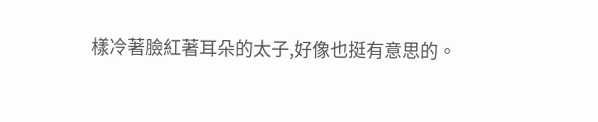樣冷著臉紅著耳朵的太子,好像也挺有意思的。